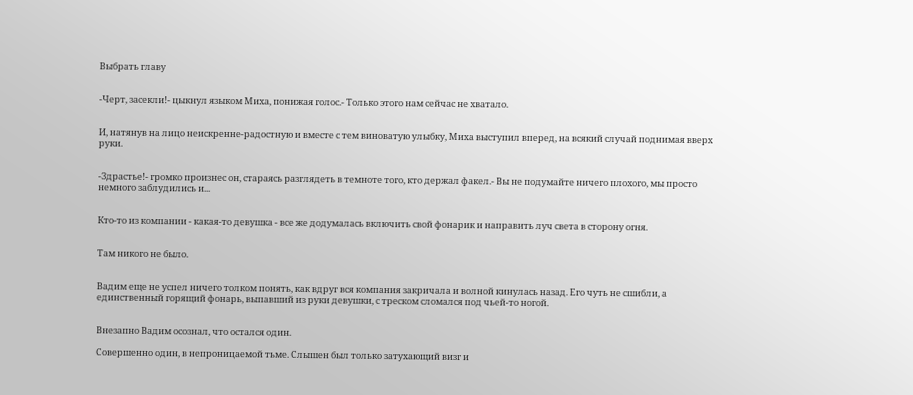Выбрать главу


-Черт, засекли!- цыкнул языком Миха, понижая голос.- Только этого нам сейчас не хватало.


И, натянув на лицо неискренне-радостную и вместе с тем виноватую улыбку, Миха выступил вперед, на всякий случай поднимая вверх руки.


-Здрастье!- громко произнес он, стараясь разглядеть в темноте того, кто держал факел.- Вы не подумайте ничего плохого, мы просто немного заблудились и...


Кто-то из компании - какая-то девушка - все же додумалась включить свой фонарик и направить луч света в сторону огня.


Там никого не было.


Вадим еще не успел ничего толком понять, как вдруг вся компания закричала и волной кинулась назад. Его чуть не сшибли, а единственный горящий фонарь, выпавший из руки девушки, с треском сломался под чьей-то ногой.


Внезапно Вадим осознал, что остался один.

Совершенно один, в непроницаемой тьме. Слышен был только затухающий визг и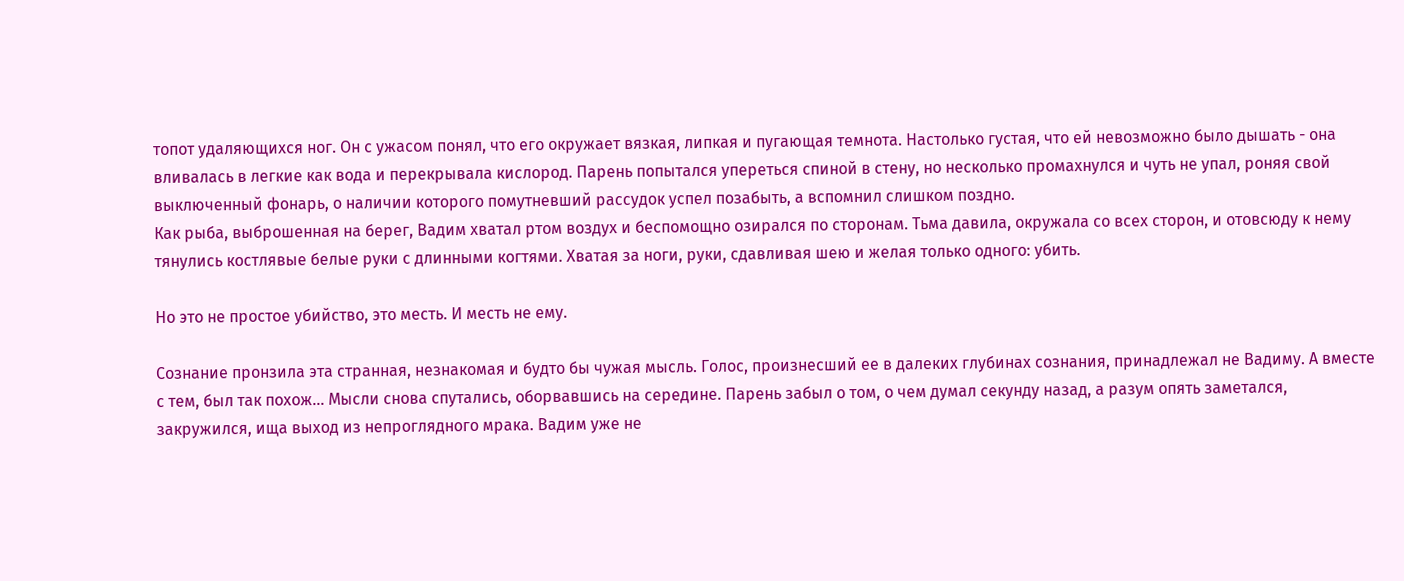топот удаляющихся ног. Он с ужасом понял, что его окружает вязкая, липкая и пугающая темнота. Настолько густая, что ей невозможно было дышать - она вливалась в легкие как вода и перекрывала кислород. Парень попытался упереться спиной в стену, но несколько промахнулся и чуть не упал, роняя свой выключенный фонарь, о наличии которого помутневший рассудок успел позабыть, а вспомнил слишком поздно.
Как рыба, выброшенная на берег, Вадим хватал ртом воздух и беспомощно озирался по сторонам. Тьма давила, окружала со всех сторон, и отовсюду к нему тянулись костлявые белые руки с длинными когтями. Хватая за ноги, руки, сдавливая шею и желая только одного: убить.

Но это не простое убийство, это месть. И месть не ему.

Сознание пронзила эта странная, незнакомая и будто бы чужая мысль. Голос, произнесший ее в далеких глубинах сознания, принадлежал не Вадиму. А вместе с тем, был так похож... Мысли снова спутались, оборвавшись на середине. Парень забыл о том, о чем думал секунду назад, а разум опять заметался, закружился, ища выход из непроглядного мрака. Вадим уже не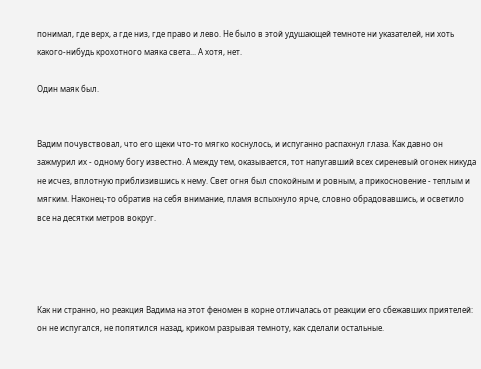понимал, где верх, а где низ, где право и лево. Не было в этой удушающей темноте ни указателей, ни хоть какого-нибудь крохотного маяка света... А хотя, нет.

Один маяк был.


Вадим почувствовал, что его щеки что-то мягко коснулось, и испуганно распахнул глаза. Как давно он зажмурил их - одному богу известно. А между тем, оказывается, тот напугавший всех сиреневый огонек никуда не исчез, вплотную приблизившись к нему. Свет огня был спокойным и ровным, а прикосновение - теплым и мягким. Наконец-то обратив на себя внимание, пламя вспыхнуло ярче, словно обрадовавшись, и осветило все на десятки метров вокруг.




Как ни странно, но реакция Вадима на этот феномен в корне отличалась от реакции его сбежавших приятелей: он не испугался, не попятился назад, криком разрывая темноту, как сделали остальные.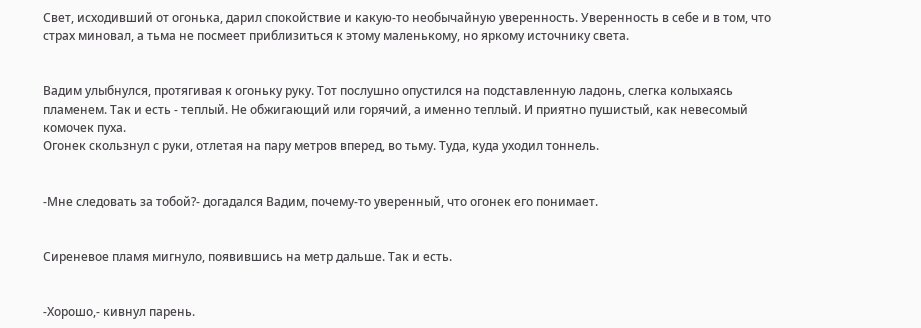Свет, исходивший от огонька, дарил спокойствие и какую-то необычайную уверенность. Уверенность в себе и в том, что страх миновал, а тьма не посмеет приблизиться к этому маленькому, но яркому источнику света.


Вадим улыбнулся, протягивая к огоньку руку. Тот послушно опустился на подставленную ладонь, слегка колыхаясь пламенем. Так и есть - теплый. Не обжигающий или горячий, а именно теплый. И приятно пушистый, как невесомый комочек пуха.
Огонек скользнул с руки, отлетая на пару метров вперед, во тьму. Туда, куда уходил тоннель.


-Мне следовать за тобой?- догадался Вадим, почему-то уверенный, что огонек его понимает.


Сиреневое пламя мигнуло, появившись на метр дальше. Так и есть.


-Хорошо,- кивнул парень.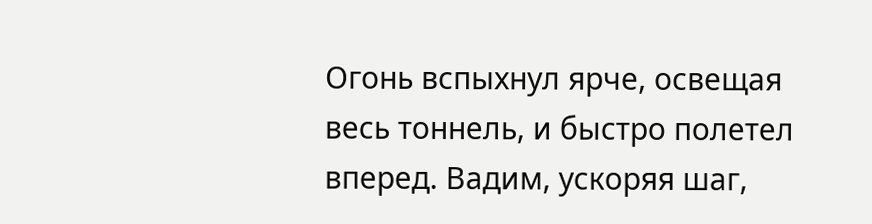Огонь вспыхнул ярче, освещая весь тоннель, и быстро полетел вперед. Вадим, ускоряя шаг,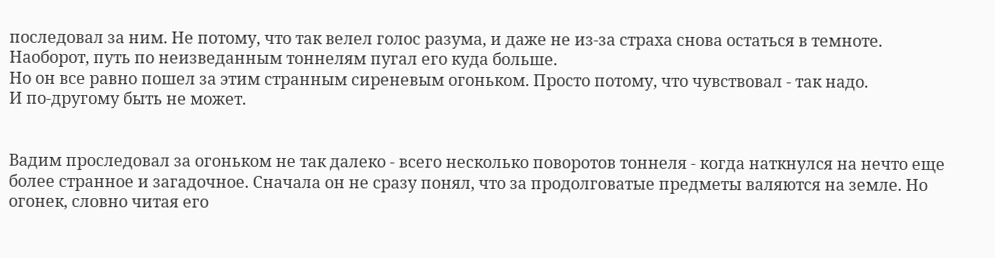последовал за ним. Не потому, что так велел голос разума, и даже не из-за страха снова остаться в темноте. Наоборот, путь по неизведанным тоннелям пугал его куда больше.
Но он все равно пошел за этим странным сиреневым огоньком. Просто потому, что чувствовал - так надо.
И по-другому быть не может.


Вадим проследовал за огоньком не так далеко - всего несколько поворотов тоннеля - когда наткнулся на нечто еще более странное и загадочное. Сначала он не сразу понял, что за продолговатые предметы валяются на земле. Но огонек, словно читая его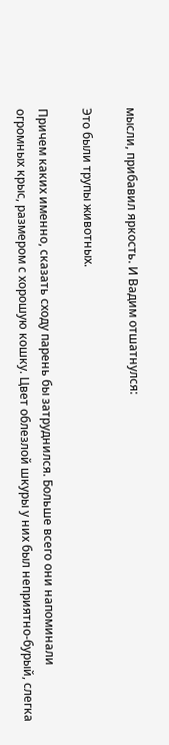мысли, прибавил яркость. И Вадим отшатнулся:

Это были трупы животных.

Причем каких именно, сказать сходу парень бы затруднился. Больше всего они напоминали огромных крыс, размером с хорошую кошку. Цвет облезлой шкуры у них был неприятно-бурый, слегка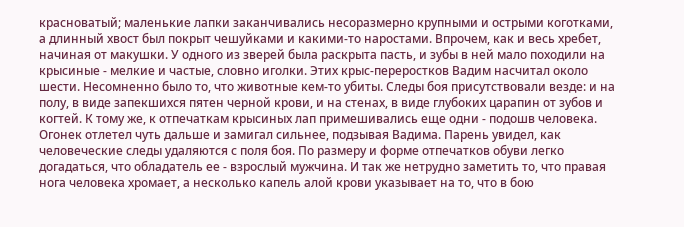красноватый; маленькие лапки заканчивались несоразмерно крупными и острыми коготками, а длинный хвост был покрыт чешуйками и какими-то наростами. Впрочем, как и весь хребет, начиная от макушки. У одного из зверей была раскрыта пасть, и зубы в ней мало походили на крысиные - мелкие и частые, словно иголки. Этих крыс-переростков Вадим насчитал около шести. Несомненно было то, что животные кем-то убиты. Следы боя присутствовали везде: и на полу, в виде запекшихся пятен черной крови, и на стенах, в виде глубоких царапин от зубов и когтей. К тому же, к отпечаткам крысиных лап примешивались еще одни - подошв человека.
Огонек отлетел чуть дальше и замигал сильнее, подзывая Вадима. Парень увидел, как человеческие следы удаляются с поля боя. По размеру и форме отпечатков обуви легко догадаться, что обладатель ее - взрослый мужчина. И так же нетрудно заметить то, что правая нога человека хромает, а несколько капель алой крови указывает на то, что в бою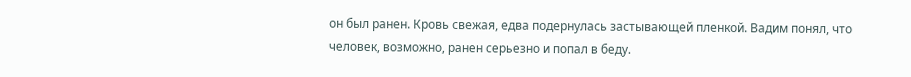он был ранен. Кровь свежая, едва подернулась застывающей пленкой. Вадим понял, что человек, возможно, ранен серьезно и попал в беду.